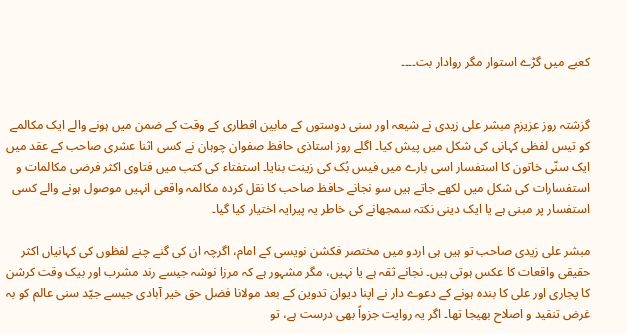کعبے میں گڑے استوار مگر روادار بت۔۔۔۔


گزشتہ روز عزیزم مبشر علی زیدی نے شیعہ اور سنی دوستوں کے مابین افطاری کے وقت کے ضمن میں ہونے والے ایک مکالمے کو تیس لفظی کہانی کی شکل میں پیش کیا۔ اگلے روز استاذی حافظ صفوان چوہان نے کسی اثنا عشری صاحب کے عقد میں ایک سنّی خاتون کا استفسار اسی بارے میں فیس بُک کی زینت بنایا۔ استفتاء کی کتب میں فتاوی اکثر فرضی مکالمات و استفسارات کی شکل میں لکھے جاتے ہیں سو نجانے حافظ صاحب کا نقل کردہ مکالمہ واقعی انہیں موصول ہونے والے کسی استفسار پر مبنی ہے یا ایک دینی نکتہ سمجھانے کی خاطر یہ پیرایہ اختیار کیا گیا۔

مبشر علی زیدی صاحب تو ہیں ہی اردو میں مختصر فکشن نویسی کے امام، اگرچہ ان کی گنے چنے لفظوں کی کہانیاں اکثر حقیقی واقعات کا عکس ہوتی ہیں۔ نجانے ثقہ ہے یا نہیں، مگر مشہور ہے کہ مرزا نوشہ جیسے رند مشرب اور بیک وقت کرشن کا پجاری اور علی کا بندہ ہونے کے دعوے دار نے اپنا دیوان تدوین کے بعد مولانا فضل حق خیر آبادی جیسے جیّد سنی عالم کو بہ غرض تنقید و اصلاح بھیجا تھا۔ اگر یہ روایت جزواً بھی درست ہے، تو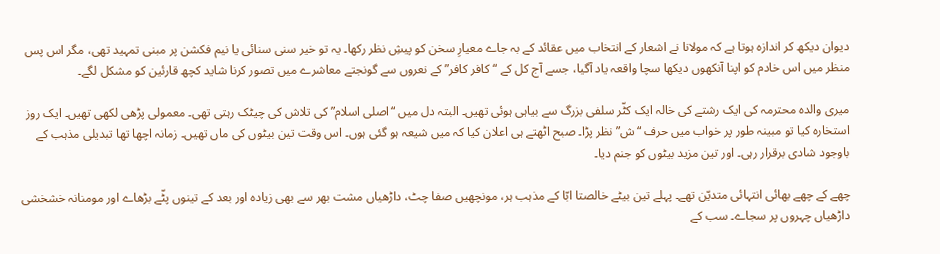دیوان دیکھ کر اندازہ ہوتا ہے کہ مولانا نے اشعار کے انتخاب میں عقائد کے بہ جاے معیارِ سخن کو پیشِ نظر رکھا۔ یہ تو خیر سنی سنائی یا نیم فکشن پر مبنی تمہید تھی، مگر اس پس منظر میں اس خادم کو اپنا آنکھوں دیکھا سچا واقعہ یاد آگیا، جسے آج کل کے “کافر کافر” کے نعروں سے گونجتے معاشرے میں تصور کرنا شاید کچھ قارئین کو مشکل لگے۔

میری والدہ محترمہ کی ایک رشتے کی خالہ ایک کٹّر سلفی بزرگ سے بیاہی ہوئی تھیں۔ البتہ دل میں “اصلی اسلام” کی تلاش کی چیٹک رہتی تھی۔ معمولی پڑھی لکھی تھیں۔ ایک روز استخارہ کیا تو مبینہ طور پر خواب میں حرف “ش” نظر پڑا۔ صبح اٹھتے ہی اعلان کیا کہ میں شیعہ ہو گئی ہوں۔ اس وقت تین بیٹوں کی ماں تھیں۔ زمانہ اچھا تھا تبدیلی مذہب کے باوجود شادی برقرار رہی۔ اور تین مزید بیٹوں کو جنم دیا۔

چھے کے چھے بھائی انتہائی متدیّن تھے۔ پہلے تین بیٹے خالصتا ابّا کے مذہب ہر، مونچھیں صفا چٹ، داڑھیاں مشت بھر سے بھی زیادہ اور بعد کے تینوں پٹّے بڑھاے اور مومنانہ خشخشی داڑھیاں چہروں پر سجاے۔ سب کے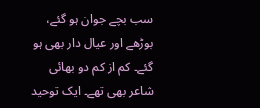سب بچے جوان ہو گئے، بوڑھے اور عیال دار بھی ہو گئے۔ کم از کم دو بھائی شاعر بھی تھے۔ ایک توحید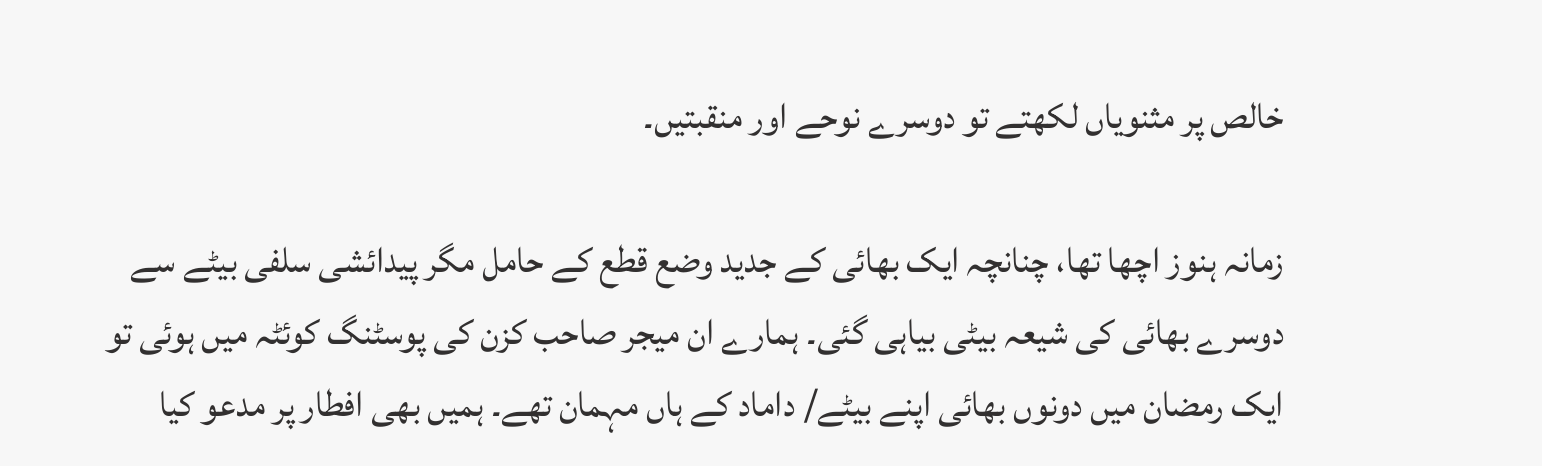خالص پر مثنویاں لکھتے تو دوسرے نوحے اور منقبتیں۔

زمانہ ہنوز اچھا تھا، چنانچہ ایک بھائی کے جدید وضع قطع کے حامل مگر پیدائشی سلفی بیٹے سے دوسرے بھائی کی شیعہ بیٹی بیاہی گئی۔ ہمارے ان میجر صاحب کزن کی پوسٹنگ کوئٹہ میں ہوئی تو ایک رمضان میں دونوں بھائی اپنے بیٹے/ داماد کے ہاں مہمان تھے۔ ہمیں بھی افطار پر مدعو کیا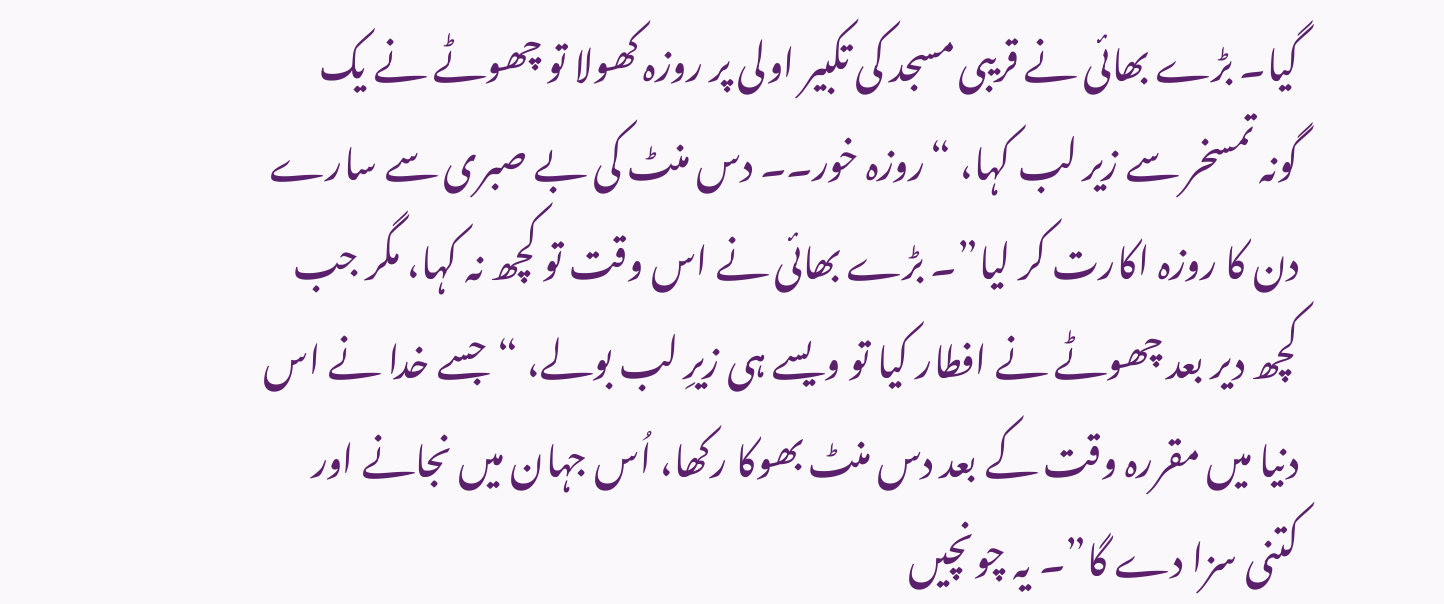گیا۔ بڑے بھائی نے قریبی مسجد کی تکبیر اولی پر روزہ کھولا تو چھوٹے نے یک گونہ تمسخر سے زیر لب کہا، “روزہ خور۔۔ دس منٹ کی بے صبری سے سارے دن کا روزہ اکارت کر لیا”۔ بڑے بھائی نے اس وقت تو کچھ نہ کہا، مگر جب کچھ دیر بعد چھوٹے نے افطار کیا تو ویسے ہی زیرِ لب بولے، “جسے خدا نے اس دنیا میں مقررہ وقت کے بعد دس منٹ بھوکا رکھا، اُس جہان میں نجانے اور کتنی سزا دے گا”۔ یہ چونچیں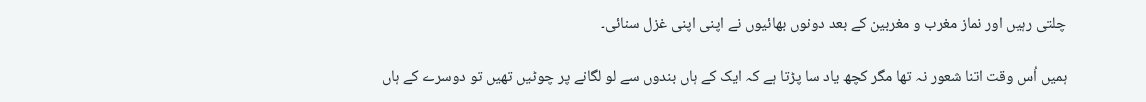چلتی رہیں اور نماز مغرب و مغربین کے بعد دونوں بھائیوں نے اپنی اپنی غزل سنائی۔

ہمیں اُس وقت اتنا شعور نہ تھا مگر کچھ یاد سا پڑتا ہے کہ ایک کے ہاں بندوں سے لو لگانے پر چوٹیں تھیں تو دوسرے کے ہاں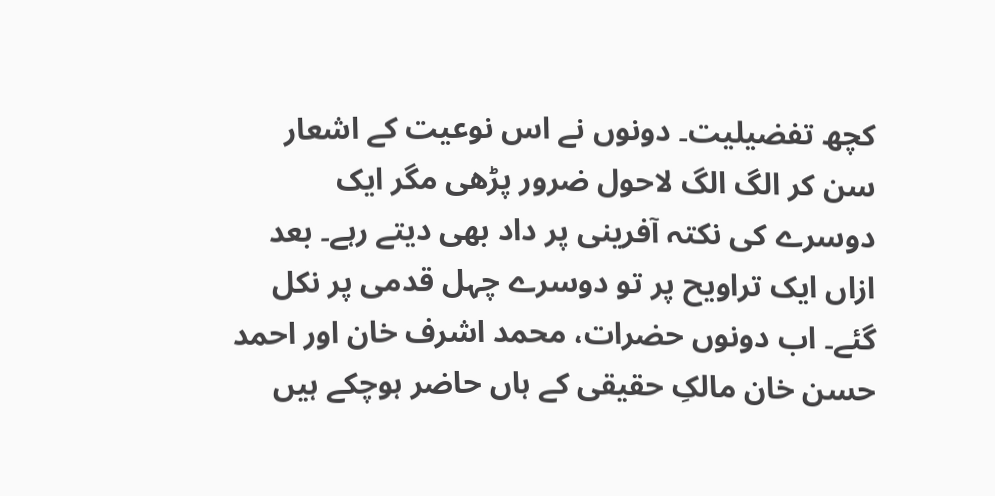کچھ تفضیلیت۔ دونوں نے اس نوعیت کے اشعار سن کر الگ الگ لاحول ضرور پڑھی مگر ایک دوسرے کی نکتہ آفرینی پر داد بھی دیتے رہے۔ بعد ازاں ایک تراویح پر تو دوسرے چہل قدمی پر نکل گئے۔ اب دونوں حضرات، محمد اشرف خان اور احمد حسن خان مالکِ حقیقی کے ہاں حاضر ہوچکے ہیں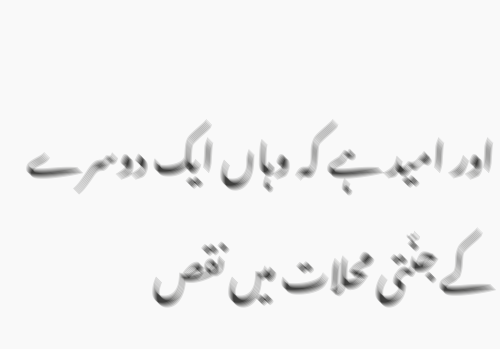اور امید ہے کہ وہاں ایک دوسرے کے جنّتی محلات میں نقص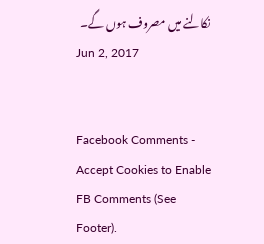نکالنے میں مصروف ہوں گے۔
Jun 2, 2017


Facebook Comments - Accept Cookies to Enable FB Comments (See Footer).